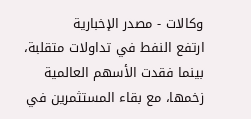وكالات - مصدر الإخبارية
ارتفع النفط في تداولات متقلبة، بينما فقدت الأسهم العالمية زخمها، مع بقاء المستثمرين في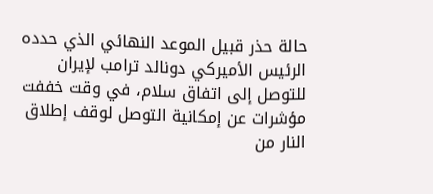حالة حذر قبيل الموعد النهائي الذي حدده الرئيس الأميركي دونالد ترامب لإيران للتوصل إلى اتفاق سلام، في وقت خففت مؤشرات عن إمكانية التوصل لوقف إطلاق النار من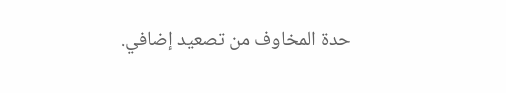حدة المخاوف من تصعيد إضافي.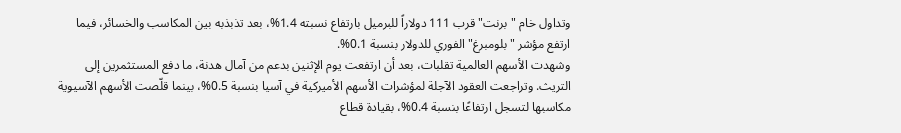وتداول خام "برنت" قرب 111 دولاراً للبرميل بارتفاع نسبته 1.4%، بعد تذبذبه بين المكاسب والخسائر، فيما ارتفع مؤشر "بلومبرغ" الفوري للدولار بنسبة 0.1%.
وشهدت الأسهم العالمية تقلبات، بعد أن ارتفعت يوم الإثنين بدعم من آمال هدنة، ما دفع المستثمرين إلى التريث. وتراجعت العقود الآجلة لمؤشرات الأسهم الأميركية في آسيا بنسبة 0.5%، بينما قلّصت الأسهم الآسيوية مكاسبها لتسجل ارتفاعًا بنسبة 0.4%، بقيادة قطاع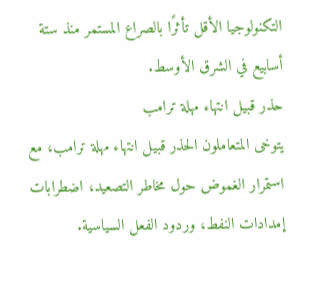التكنولوجيا الأقل تأثرًا بالصراع المستمر منذ ستة أسابيع في الشرق الأوسط.
حذر قبيل انتهاء مهلة ترامب
يتوخى المتعاملون الحذر قبيل انتهاء مهلة ترامب، مع استمرار الغموض حول مخاطر التصعيد، اضطرابات إمدادات النفط، وردود الفعل السياسية.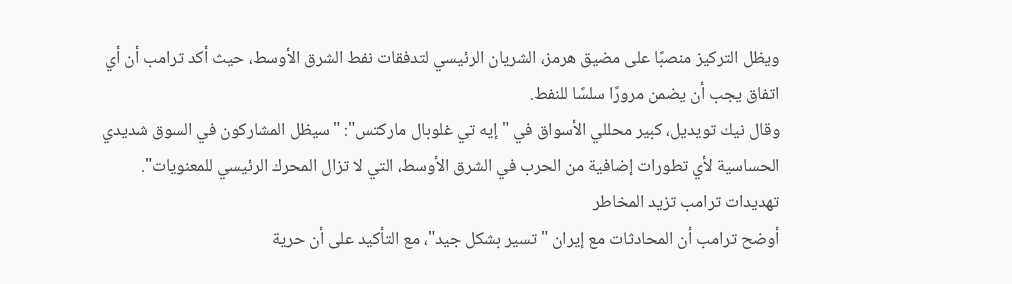ويظل التركيز منصبًا على مضيق هرمز، الشريان الرئيسي لتدفقات نفط الشرق الأوسط، حيث أكد ترامب أن أي اتفاق يجب أن يضمن مرورًا سلسًا للنفط.
وقال نيك تويديل، كبير محللي الأسواق في "إيه تي غلوبال ماركتس": "سيظل المشاركون في السوق شديدي الحساسية لأي تطورات إضافية من الحرب في الشرق الأوسط، التي لا تزال المحرك الرئيسي للمعنويات".
تهديدات ترامب تزيد المخاطر
أوضح ترامب أن المحادثات مع إيران "تسير بشكل جيد"، مع التأكيد على أن حرية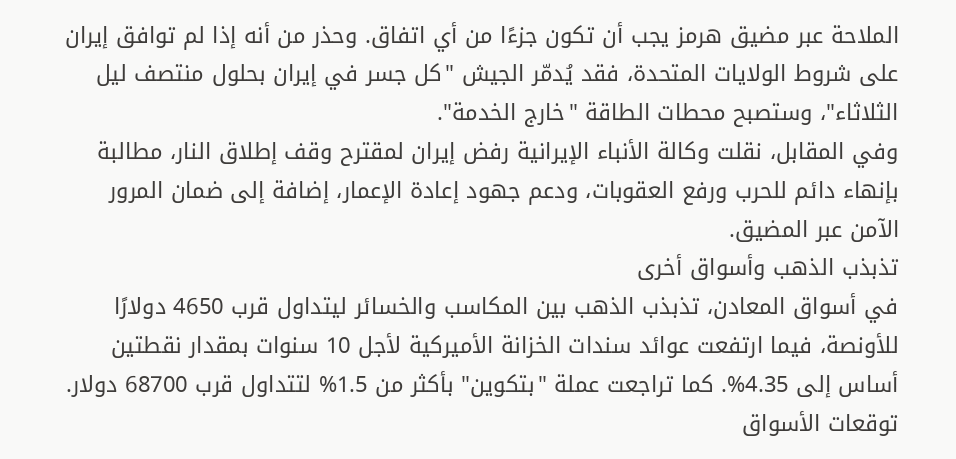الملاحة عبر مضيق هرمز يجب أن تكون جزءًا من أي اتفاق. وحذر من أنه إذا لم توافق إيران على شروط الولايات المتحدة، فقد يُدمّر الجيش "كل جسر في إيران بحلول منتصف ليل الثلاثاء"، وستصبح محطات الطاقة "خارج الخدمة".
وفي المقابل، نقلت وكالة الأنباء الإيرانية رفض إيران لمقترح وقف إطلاق النار، مطالبة بإنهاء دائم للحرب ورفع العقوبات، ودعم جهود إعادة الإعمار، إضافة إلى ضمان المرور الآمن عبر المضيق.
تذبذب الذهب وأسواق أخرى
في أسواق المعادن، تذبذب الذهب بين المكاسب والخسائر ليتداول قرب 4650 دولارًا للأونصة، فيما ارتفعت عوائد سندات الخزانة الأميركية لأجل 10 سنوات بمقدار نقطتين أساس إلى 4.35%. كما تراجعت عملة "بتكوين" بأكثر من 1.5% لتتداول قرب 68700 دولار.
توقعات الأسواق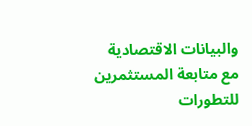والبيانات الاقتصادية
مع متابعة المستثمرين للتطورات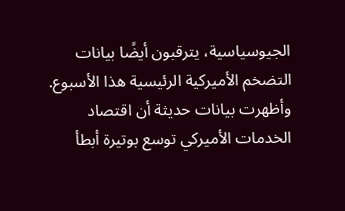الجيوسياسية، يترقبون أيضًا بيانات التضخم الأميركية الرئيسية هذا الأسبوع. وأظهرت بيانات حديثة أن اقتصاد الخدمات الأميركي توسع بوتيرة أبطأ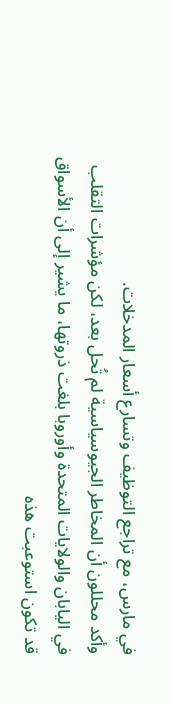في مارس، مع تراجع التوظيف وتسارع أسعار المدخلات.
وأكد محللون أن المخاطر الجيوسياسية لم تُحل بعد، لكن مؤشرات التقلب في اليابان والولايات المتحدة وأوروبا بلغت ذروتها، ما يشير إلى أن الأسواق قد تكون استوعبت هذه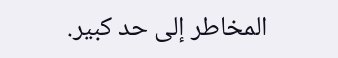المخاطر إلى حد كبير.